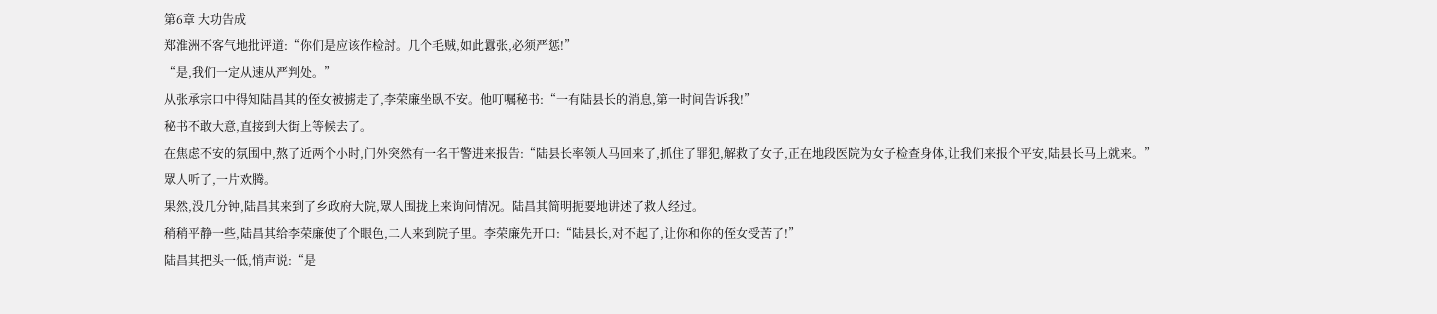第6章 大功告成
郑淮洲不客气地批评道:“你们是应该作检討。几个毛贼,如此囂张,必须严惩!”
“是,我们一定从速从严判处。”
从张承宗口中得知陆昌其的侄女被掳走了,李荣廉坐臥不安。他叮嘱秘书:“一有陆县长的消息,第一时间告诉我!”
秘书不敢大意,直接到大街上等候去了。
在焦虑不安的氛围中,熬了近两个小时,门外突然有一名干警进来报告:“陆县长率领人马回来了,抓住了罪犯,解救了女子,正在地段医院为女子检查身体,让我们来报个平安,陆县长马上就来。”
眾人听了,一片欢腾。
果然,没几分钟,陆昌其来到了乡政府大院,眾人围拢上来询问情况。陆昌其简明扼要地讲述了救人经过。
稍稍平静一些,陆昌其给李荣廉使了个眼色,二人来到院子里。李荣廉先开口:“陆县长,对不起了,让你和你的侄女受苦了!”
陆昌其把头一低,悄声说:“是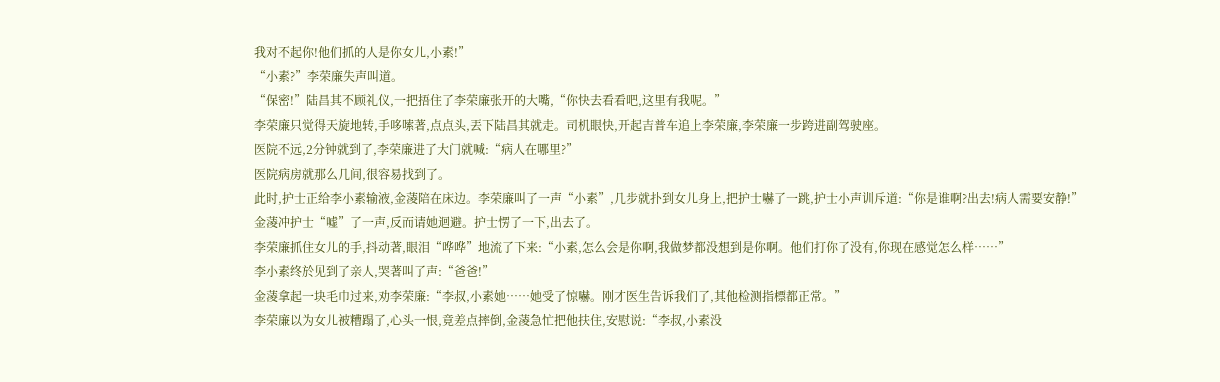我对不起你!他们抓的人是你女儿,小素!”
“小素?”李荣廉失声叫道。
“保密!”陆昌其不顾礼仪,一把捂住了李荣廉张开的大嘴,“你快去看看吧,这里有我呢。”
李荣廉只觉得天旋地转,手哆嗦著,点点头,丟下陆昌其就走。司机眼快,开起吉普车追上李荣廉,李荣廉一步跨进副驾驶座。
医院不远,2分钟就到了,李荣廉进了大门就喊:“病人在哪里?”
医院病房就那么几间,很容易找到了。
此时,护士正给李小素输液,金蓤陪在床边。李荣廉叫了一声“小素”,几步就扑到女儿身上,把护士嚇了一跳,护士小声训斥道:“你是谁啊?出去!病人需要安静!”
金蓤冲护士“嘘”了一声,反而请她迴避。护士愣了一下,出去了。
李荣廉抓住女儿的手,抖动著,眼泪“哗哗”地流了下来:“小素,怎么会是你啊,我做梦都没想到是你啊。他们打你了没有,你现在感觉怎么样……”
李小素终於见到了亲人,哭著叫了声:“爸爸!”
金蓤拿起一块毛巾过来,劝李荣廉:“李叔,小素她……她受了惊嚇。刚才医生告诉我们了,其他检测指標都正常。”
李荣廉以为女儿被糟蹋了,心头一恨,竟差点摔倒,金蓤急忙把他扶住,安慰说:“李叔,小素没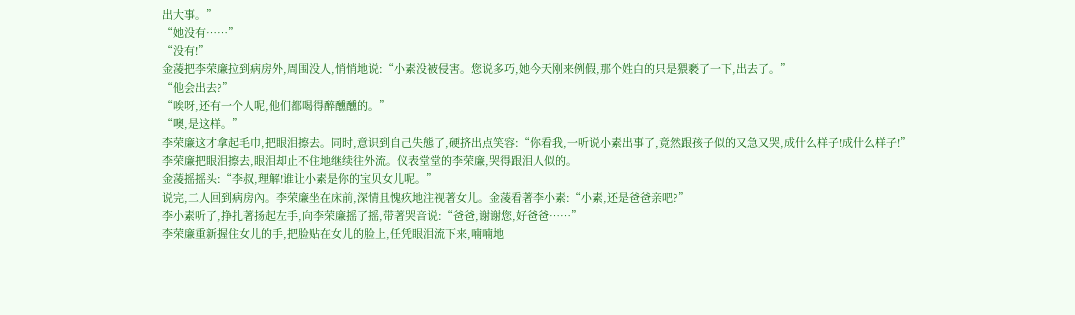出大事。”
“她没有……”
“没有!”
金蓤把李荣廉拉到病房外,周围没人,悄悄地说:“小素没被侵害。您说多巧,她今天刚来例假,那个姓白的只是猥褻了一下,出去了。”
“他会出去?”
“唉呀,还有一个人呢,他们都喝得醉醺醺的。”
“噢,是这样。”
李荣廉这才拿起毛巾,把眼泪擦去。同时,意识到自己失態了,硬挤出点笑容:“你看我,一听说小素出事了,竟然跟孩子似的又急又哭,成什么样子!成什么样子!”
李荣廉把眼泪擦去,眼泪却止不住地继续往外流。仪表堂堂的李荣廉,哭得跟泪人似的。
金蓤摇摇头:“李叔,理解!谁让小素是你的宝贝女儿呢。”
说完,二人回到病房內。李荣廉坐在床前,深情且愧疚地注视著女儿。金蓤看著李小素:“小素,还是爸爸亲吧?”
李小素听了,挣扎著扬起左手,向李荣廉摇了摇,带著哭音说:“爸爸,谢谢您,好爸爸……”
李荣廉重新握住女儿的手,把脸贴在女儿的脸上,任凭眼泪流下来,喃喃地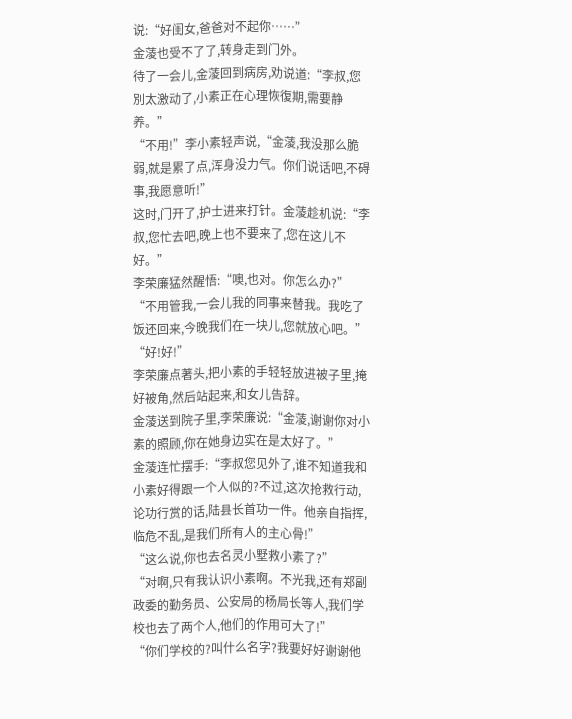说:“好闺女,爸爸对不起你……”
金蓤也受不了了,转身走到门外。
待了一会儿,金蓤回到病房,劝说道:“李叔,您別太激动了,小素正在心理恢復期,需要静养。”
“不用!”李小素轻声说,“金蓤,我没那么脆弱,就是累了点,浑身没力气。你们说话吧,不碍事,我愿意听!”
这时,门开了,护士进来打针。金蓤趁机说:“李叔,您忙去吧,晚上也不要来了,您在这儿不好。”
李荣廉猛然醒悟:“噢,也对。你怎么办?”
“不用管我,一会儿我的同事来替我。我吃了饭还回来,今晚我们在一块儿,您就放心吧。”
“好!好!”
李荣廉点著头,把小素的手轻轻放进被子里,掩好被角,然后站起来,和女儿告辞。
金蓤送到院子里,李荣廉说:“金蓤,谢谢你对小素的照顾,你在她身边实在是太好了。”
金蓤连忙摆手:“李叔您见外了,谁不知道我和小素好得跟一个人似的?不过,这次抢救行动,论功行赏的话,陆县长首功一件。他亲自指挥,临危不乱,是我们所有人的主心骨!”
“这么说,你也去名灵小墅救小素了?”
“对啊,只有我认识小素啊。不光我,还有郑副政委的勤务员、公安局的杨局长等人,我们学校也去了两个人,他们的作用可大了!”
“你们学校的?叫什么名字?我要好好谢谢他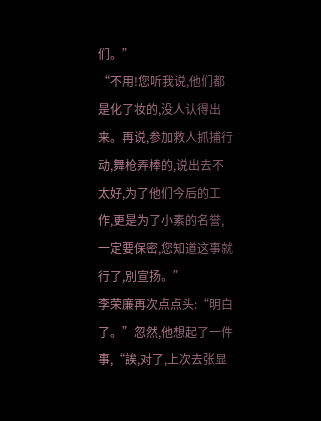们。”
“不用!您听我说,他们都是化了妆的,没人认得出来。再说,参加救人抓捕行动,舞枪弄棒的,说出去不太好,为了他们今后的工作,更是为了小素的名誉,一定要保密,您知道这事就行了,別宣扬。”
李荣廉再次点点头:“明白了。”忽然,他想起了一件事,“誒,对了,上次去张显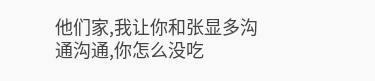他们家,我让你和张显多沟通沟通,你怎么没吃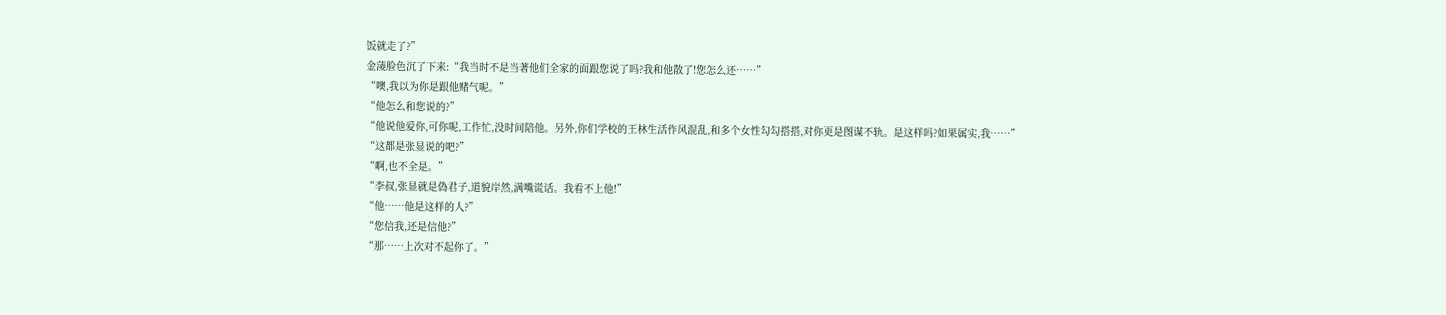饭就走了?”
金蓤脸色沉了下来:“我当时不是当著他们全家的面跟您说了吗?我和他散了!您怎么还……”
“噢,我以为你是跟他赌气呢。”
“他怎么和您说的?”
“他说他爱你,可你呢,工作忙,没时间陪他。另外,你们学校的王林生活作风混乱,和多个女性勾勾搭搭,对你更是图谋不轨。是这样吗?如果属实,我……”
“这都是张显说的吧?”
“啊,也不全是。”
“李叔,张显就是偽君子,道貌岸然,满嘴谎话。我看不上他!”
“他……他是这样的人?”
“您信我,还是信他?”
“那……上次对不起你了。”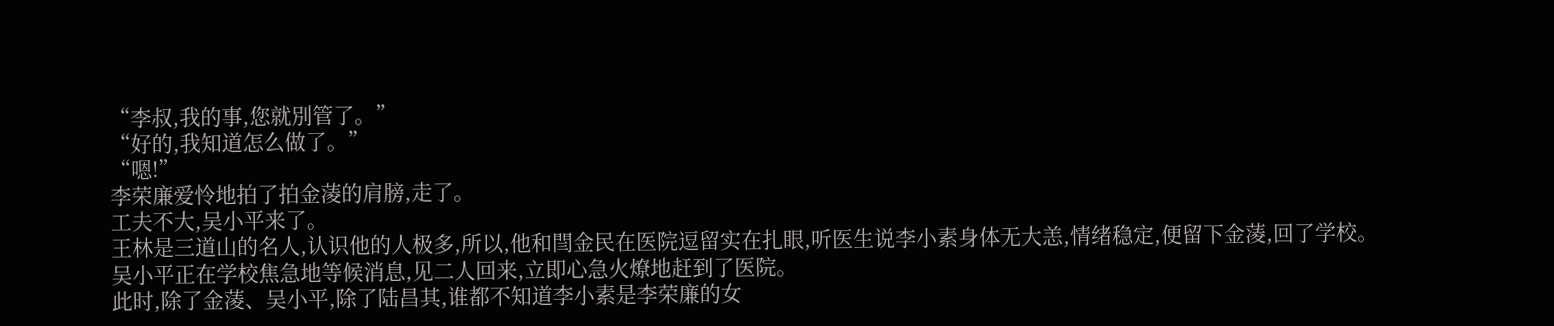“李叔,我的事,您就別管了。”
“好的,我知道怎么做了。”
“嗯!”
李荣廉爱怜地拍了拍金蓤的肩膀,走了。
工夫不大,吴小平来了。
王林是三道山的名人,认识他的人极多,所以,他和閆金民在医院逗留实在扎眼,听医生说李小素身体无大恙,情绪稳定,便留下金蓤,回了学校。
吴小平正在学校焦急地等候消息,见二人回来,立即心急火燎地赶到了医院。
此时,除了金蓤、吴小平,除了陆昌其,谁都不知道李小素是李荣廉的女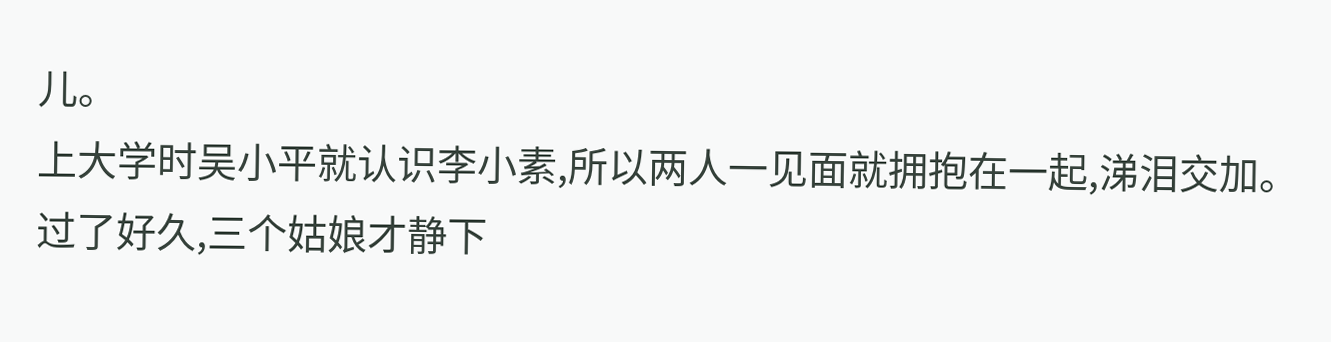儿。
上大学时吴小平就认识李小素,所以两人一见面就拥抱在一起,涕泪交加。过了好久,三个姑娘才静下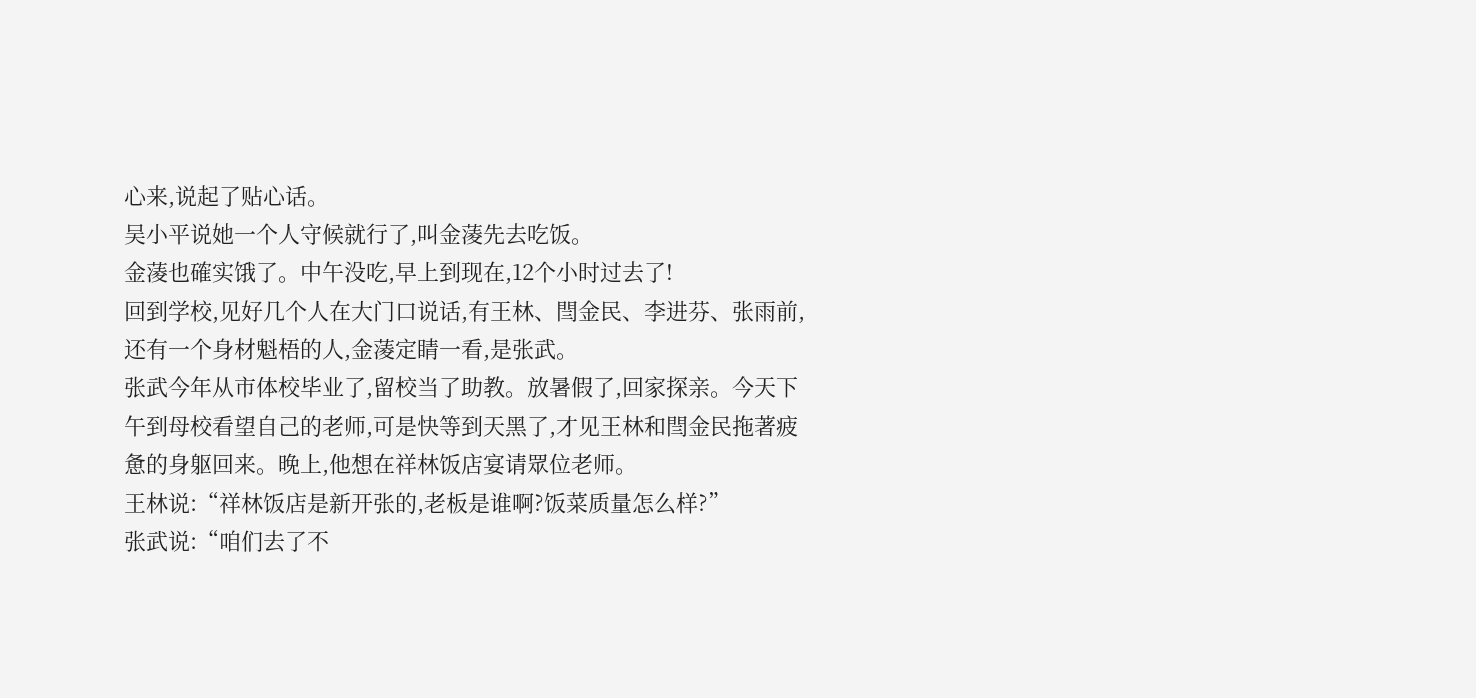心来,说起了贴心话。
吴小平说她一个人守候就行了,叫金蓤先去吃饭。
金蓤也確实饿了。中午没吃,早上到现在,12个小时过去了!
回到学校,见好几个人在大门口说话,有王林、閆金民、李进芬、张雨前,还有一个身材魁梧的人,金蓤定睛一看,是张武。
张武今年从市体校毕业了,留校当了助教。放暑假了,回家探亲。今天下午到母校看望自己的老师,可是快等到天黑了,才见王林和閆金民拖著疲惫的身躯回来。晚上,他想在祥林饭店宴请眾位老师。
王林说:“祥林饭店是新开张的,老板是谁啊?饭菜质量怎么样?”
张武说:“咱们去了不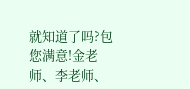就知道了吗?包您满意!金老师、李老师、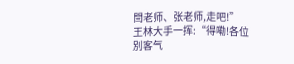閆老师、张老师,走吧!”
王林大手一挥:“得嘞!各位別客气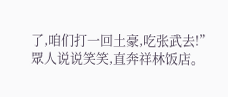了,咱们打一回土豪,吃张武去!”
眾人说说笑笑,直奔祥林饭店。